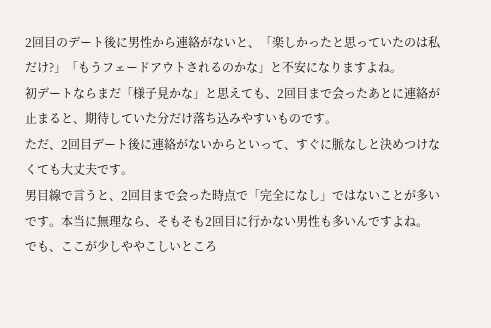2回目のデート後に男性から連絡がないと、「楽しかったと思っていたのは私だけ?」「もうフェードアウトされるのかな」と不安になりますよね。
初デートならまだ「様子見かな」と思えても、2回目まで会ったあとに連絡が止まると、期待していた分だけ落ち込みやすいものです。
ただ、2回目デート後に連絡がないからといって、すぐに脈なしと決めつけなくても大丈夫です。
男目線で言うと、2回目まで会った時点で「完全になし」ではないことが多いです。本当に無理なら、そもそも2回目に行かない男性も多いんですよね。
でも、ここが少しややこしいところ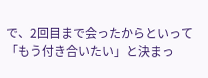で、2回目まで会ったからといって「もう付き合いたい」と決まっ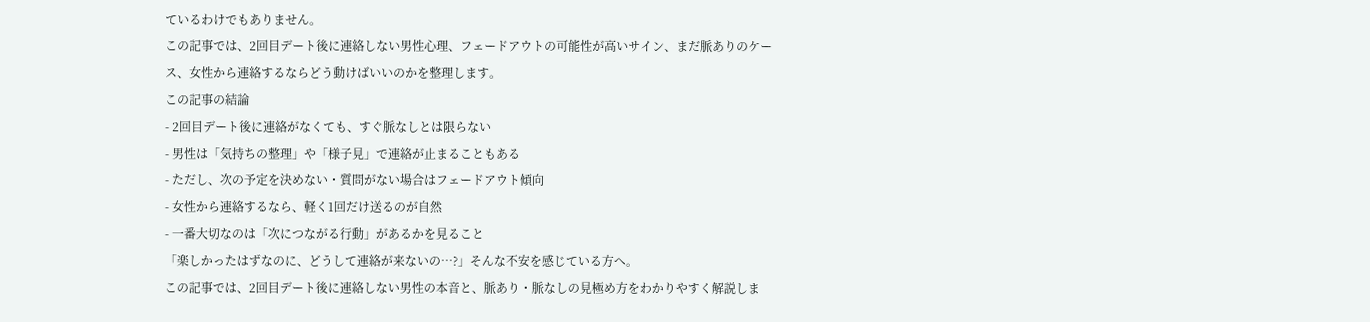ているわけでもありません。
この記事では、2回目デート後に連絡しない男性心理、フェードアウトの可能性が高いサイン、まだ脈ありのケース、女性から連絡するならどう動けばいいのかを整理します。
この記事の結論
- 2回目デート後に連絡がなくても、すぐ脈なしとは限らない
- 男性は「気持ちの整理」や「様子見」で連絡が止まることもある
- ただし、次の予定を決めない・質問がない場合はフェードアウト傾向
- 女性から連絡するなら、軽く1回だけ送るのが自然
- 一番大切なのは「次につながる行動」があるかを見ること
「楽しかったはずなのに、どうして連絡が来ないの…?」そんな不安を感じている方へ。
この記事では、2回目デート後に連絡しない男性の本音と、脈あり・脈なしの見極め方をわかりやすく解説しま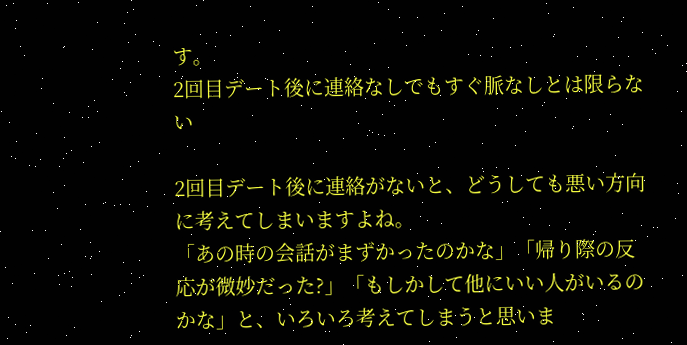す。
2回目デート後に連絡なしでもすぐ脈なしとは限らない

2回目デート後に連絡がないと、どうしても悪い方向に考えてしまいますよね。
「あの時の会話がまずかったのかな」「帰り際の反応が微妙だった?」「もしかして他にいい人がいるのかな」と、いろいろ考えてしまうと思いま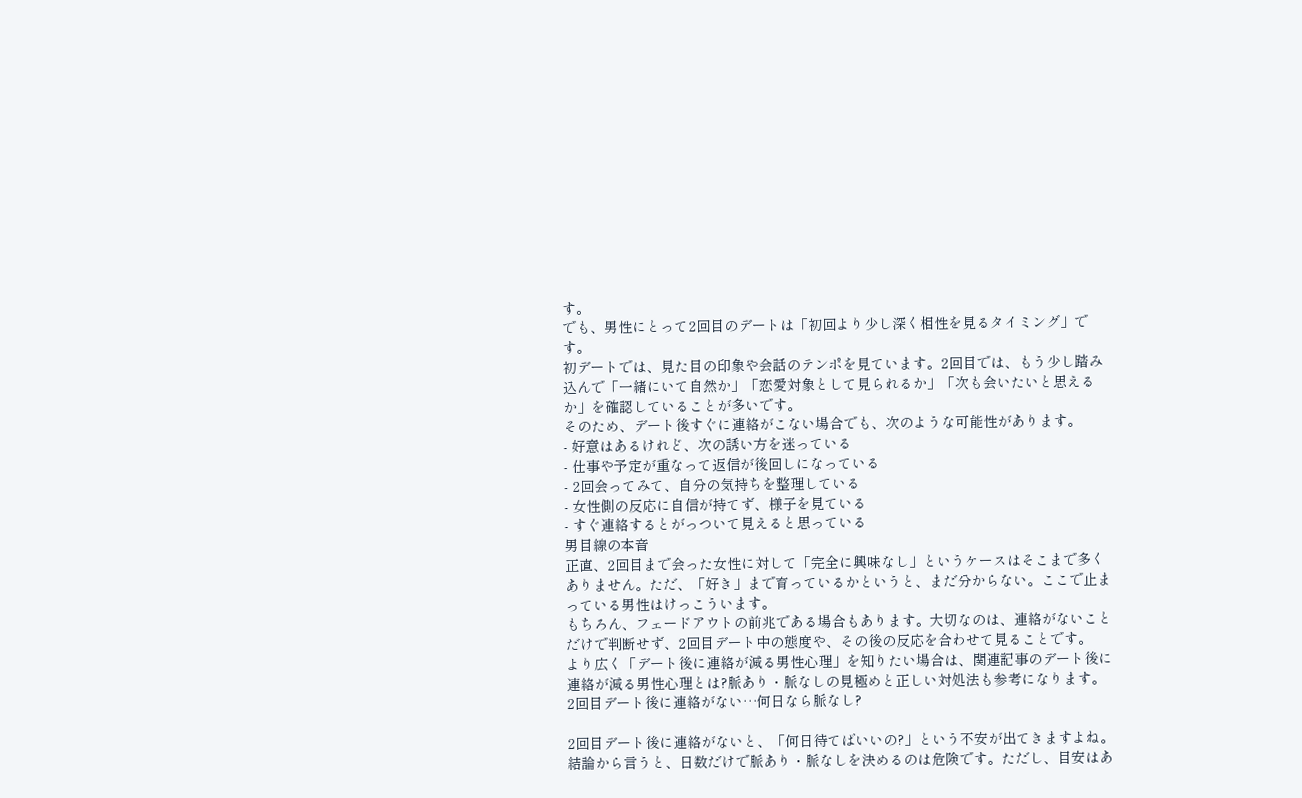す。
でも、男性にとって2回目のデートは「初回より少し深く相性を見るタイミング」です。
初デートでは、見た目の印象や会話のテンポを見ています。2回目では、もう少し踏み込んで「一緒にいて自然か」「恋愛対象として見られるか」「次も会いたいと思えるか」を確認していることが多いです。
そのため、デート後すぐに連絡がこない場合でも、次のような可能性があります。
- 好意はあるけれど、次の誘い方を迷っている
- 仕事や予定が重なって返信が後回しになっている
- 2回会ってみて、自分の気持ちを整理している
- 女性側の反応に自信が持てず、様子を見ている
- すぐ連絡するとがっついて見えると思っている
男目線の本音
正直、2回目まで会った女性に対して「完全に興味なし」というケースはそこまで多くありません。ただ、「好き」まで育っているかというと、まだ分からない。ここで止まっている男性はけっこういます。
もちろん、フェードアウトの前兆である場合もあります。大切なのは、連絡がないことだけで判断せず、2回目デート中の態度や、その後の反応を合わせて見ることです。
より広く「デート後に連絡が減る男性心理」を知りたい場合は、関連記事のデート後に連絡が減る男性心理とは?脈あり・脈なしの見極めと正しい対処法も参考になります。
2回目デート後に連絡がない…何日なら脈なし?

2回目デート後に連絡がないと、「何日待てばいいの?」という不安が出てきますよね。
結論から言うと、日数だけで脈あり・脈なしを決めるのは危険です。ただし、目安はあ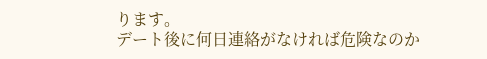ります。
デート後に何日連絡がなければ危険なのか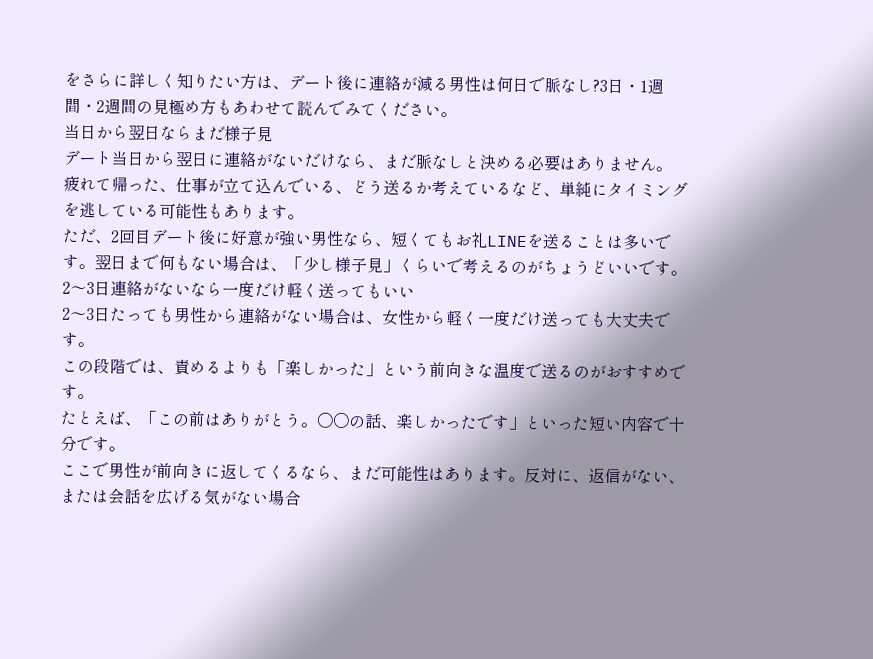をさらに詳しく知りたい方は、デート後に連絡が減る男性は何日で脈なし?3日・1週間・2週間の見極め方もあわせて読んでみてください。
当日から翌日ならまだ様子見
デート当日から翌日に連絡がないだけなら、まだ脈なしと決める必要はありません。
疲れて帰った、仕事が立て込んでいる、どう送るか考えているなど、単純にタイミングを逃している可能性もあります。
ただ、2回目デート後に好意が強い男性なら、短くてもお礼LINEを送ることは多いです。翌日まで何もない場合は、「少し様子見」くらいで考えるのがちょうどいいです。
2〜3日連絡がないなら一度だけ軽く送ってもいい
2〜3日たっても男性から連絡がない場合は、女性から軽く一度だけ送っても大丈夫です。
この段階では、責めるよりも「楽しかった」という前向きな温度で送るのがおすすめです。
たとえば、「この前はありがとう。〇〇の話、楽しかったです」といった短い内容で十分です。
ここで男性が前向きに返してくるなら、まだ可能性はあります。反対に、返信がない、または会話を広げる気がない場合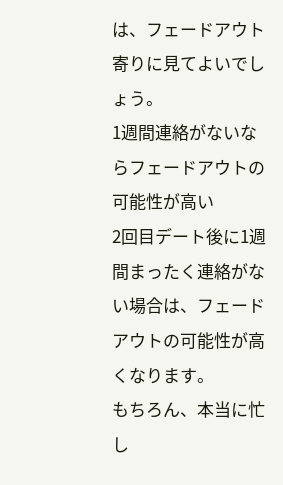は、フェードアウト寄りに見てよいでしょう。
1週間連絡がないならフェードアウトの可能性が高い
2回目デート後に1週間まったく連絡がない場合は、フェードアウトの可能性が高くなります。
もちろん、本当に忙し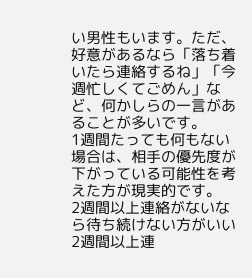い男性もいます。ただ、好意があるなら「落ち着いたら連絡するね」「今週忙しくてごめん」など、何かしらの一言があることが多いです。
1週間たっても何もない場合は、相手の優先度が下がっている可能性を考えた方が現実的です。
2週間以上連絡がないなら待ち続けない方がいい
2週間以上連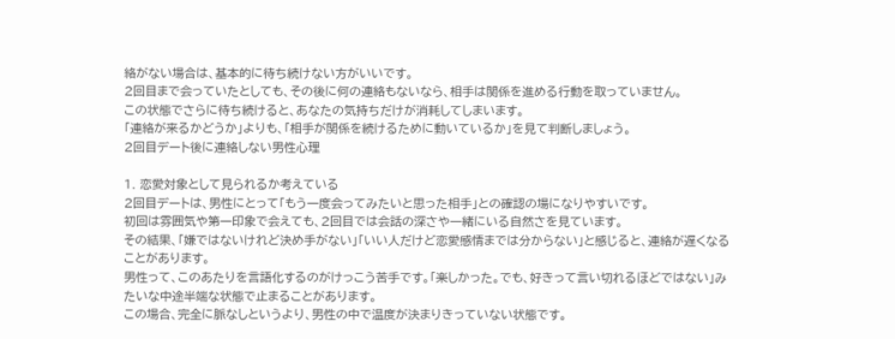絡がない場合は、基本的に待ち続けない方がいいです。
2回目まで会っていたとしても、その後に何の連絡もないなら、相手は関係を進める行動を取っていません。
この状態でさらに待ち続けると、あなたの気持ちだけが消耗してしまいます。
「連絡が来るかどうか」よりも、「相手が関係を続けるために動いているか」を見て判断しましょう。
2回目デート後に連絡しない男性心理

1. 恋愛対象として見られるか考えている
2回目デートは、男性にとって「もう一度会ってみたいと思った相手」との確認の場になりやすいです。
初回は雰囲気や第一印象で会えても、2回目では会話の深さや一緒にいる自然さを見ています。
その結果、「嫌ではないけれど決め手がない」「いい人だけど恋愛感情までは分からない」と感じると、連絡が遅くなることがあります。
男性って、このあたりを言語化するのがけっこう苦手です。「楽しかった。でも、好きって言い切れるほどではない」みたいな中途半端な状態で止まることがあります。
この場合、完全に脈なしというより、男性の中で温度が決まりきっていない状態です。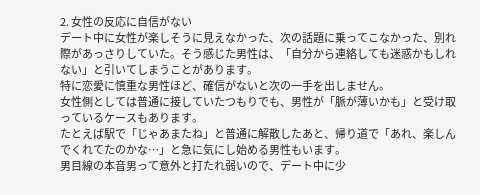2. 女性の反応に自信がない
デート中に女性が楽しそうに見えなかった、次の話題に乗ってこなかった、別れ際があっさりしていた。そう感じた男性は、「自分から連絡しても迷惑かもしれない」と引いてしまうことがあります。
特に恋愛に慎重な男性ほど、確信がないと次の一手を出しません。
女性側としては普通に接していたつもりでも、男性が「脈が薄いかも」と受け取っているケースもあります。
たとえば駅で「じゃあまたね」と普通に解散したあと、帰り道で「あれ、楽しんでくれてたのかな…」と急に気にし始める男性もいます。
男目線の本音男って意外と打たれ弱いので、デート中に少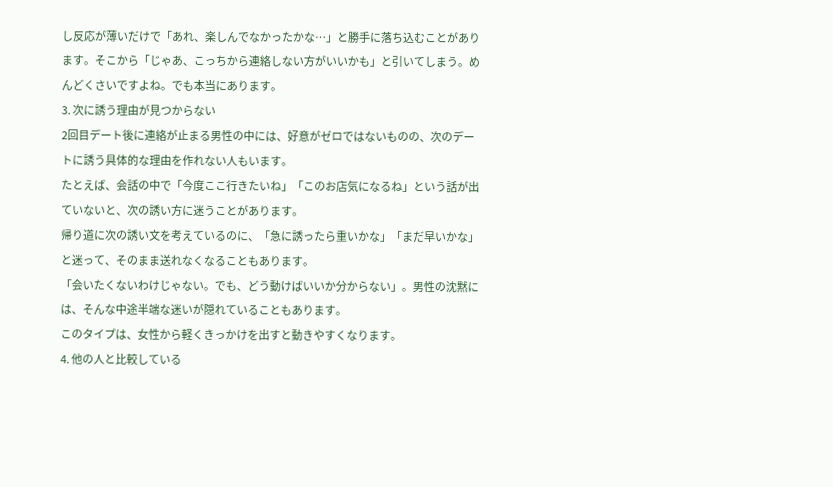し反応が薄いだけで「あれ、楽しんでなかったかな…」と勝手に落ち込むことがあります。そこから「じゃあ、こっちから連絡しない方がいいかも」と引いてしまう。めんどくさいですよね。でも本当にあります。
3. 次に誘う理由が見つからない
2回目デート後に連絡が止まる男性の中には、好意がゼロではないものの、次のデートに誘う具体的な理由を作れない人もいます。
たとえば、会話の中で「今度ここ行きたいね」「このお店気になるね」という話が出ていないと、次の誘い方に迷うことがあります。
帰り道に次の誘い文を考えているのに、「急に誘ったら重いかな」「まだ早いかな」と迷って、そのまま送れなくなることもあります。
「会いたくないわけじゃない。でも、どう動けばいいか分からない」。男性の沈黙には、そんな中途半端な迷いが隠れていることもあります。
このタイプは、女性から軽くきっかけを出すと動きやすくなります。
4. 他の人と比較している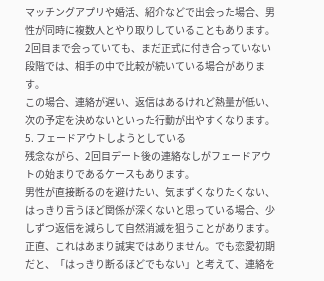マッチングアプリや婚活、紹介などで出会った場合、男性が同時に複数人とやり取りしていることもあります。
2回目まで会っていても、まだ正式に付き合っていない段階では、相手の中で比較が続いている場合があります。
この場合、連絡が遅い、返信はあるけれど熱量が低い、次の予定を決めないといった行動が出やすくなります。
5. フェードアウトしようとしている
残念ながら、2回目デート後の連絡なしがフェードアウトの始まりであるケースもあります。
男性が直接断るのを避けたい、気まずくなりたくない、はっきり言うほど関係が深くないと思っている場合、少しずつ返信を減らして自然消滅を狙うことがあります。
正直、これはあまり誠実ではありません。でも恋愛初期だと、「はっきり断るほどでもない」と考えて、連絡を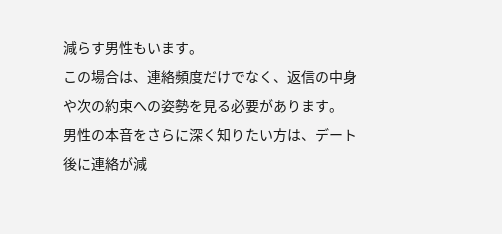減らす男性もいます。
この場合は、連絡頻度だけでなく、返信の中身や次の約束への姿勢を見る必要があります。
男性の本音をさらに深く知りたい方は、デート後に連絡が減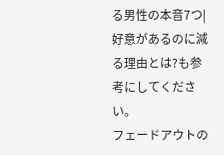る男性の本音7つ|好意があるのに減る理由とは?も参考にしてください。
フェードアウトの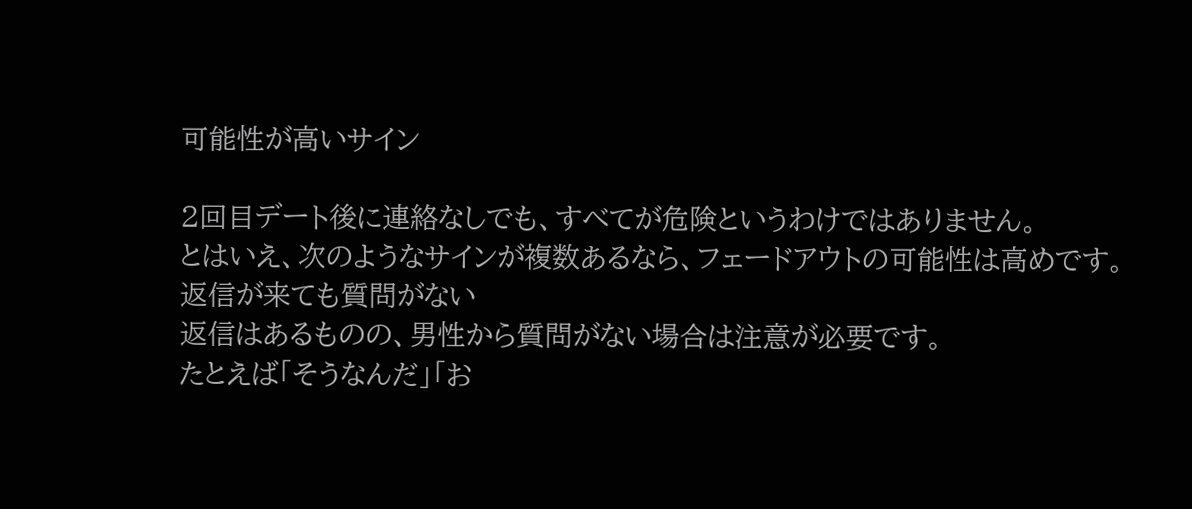可能性が高いサイン

2回目デート後に連絡なしでも、すべてが危険というわけではありません。
とはいえ、次のようなサインが複数あるなら、フェードアウトの可能性は高めです。
返信が来ても質問がない
返信はあるものの、男性から質問がない場合は注意が必要です。
たとえば「そうなんだ」「お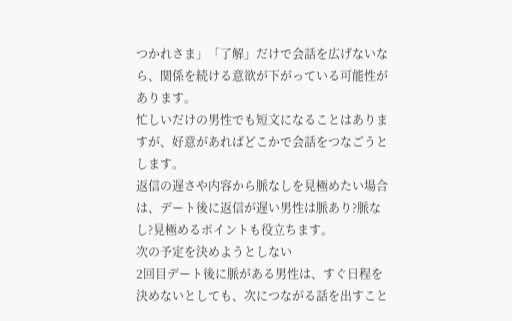つかれさま」「了解」だけで会話を広げないなら、関係を続ける意欲が下がっている可能性があります。
忙しいだけの男性でも短文になることはありますが、好意があればどこかで会話をつなごうとします。
返信の遅さや内容から脈なしを見極めたい場合は、デート後に返信が遅い男性は脈あり?脈なし?見極めるポイントも役立ちます。
次の予定を決めようとしない
2回目デート後に脈がある男性は、すぐ日程を決めないとしても、次につながる話を出すこと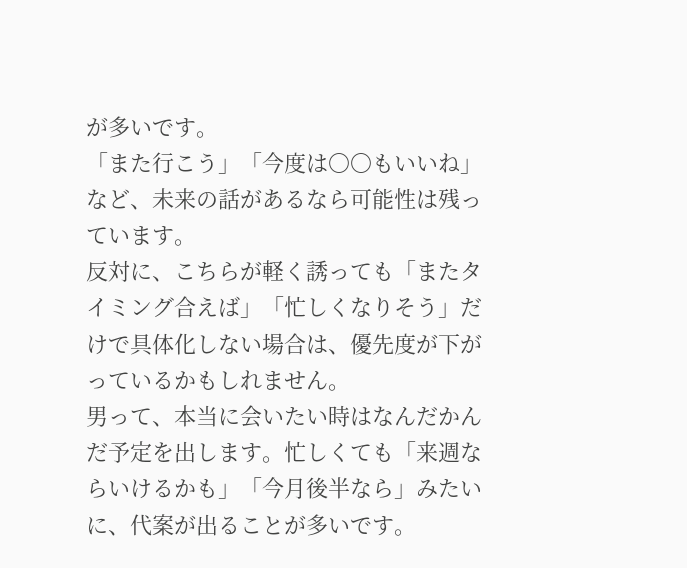が多いです。
「また行こう」「今度は〇〇もいいね」など、未来の話があるなら可能性は残っています。
反対に、こちらが軽く誘っても「またタイミング合えば」「忙しくなりそう」だけで具体化しない場合は、優先度が下がっているかもしれません。
男って、本当に会いたい時はなんだかんだ予定を出します。忙しくても「来週ならいけるかも」「今月後半なら」みたいに、代案が出ることが多いです。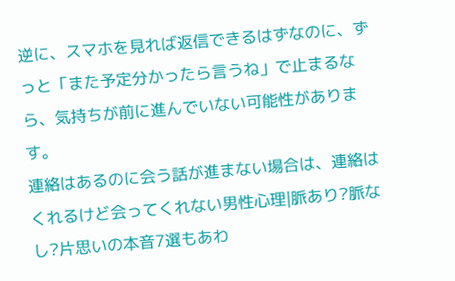逆に、スマホを見れば返信できるはずなのに、ずっと「また予定分かったら言うね」で止まるなら、気持ちが前に進んでいない可能性があります。
連絡はあるのに会う話が進まない場合は、連絡はくれるけど会ってくれない男性心理|脈あり?脈なし?片思いの本音7選もあわ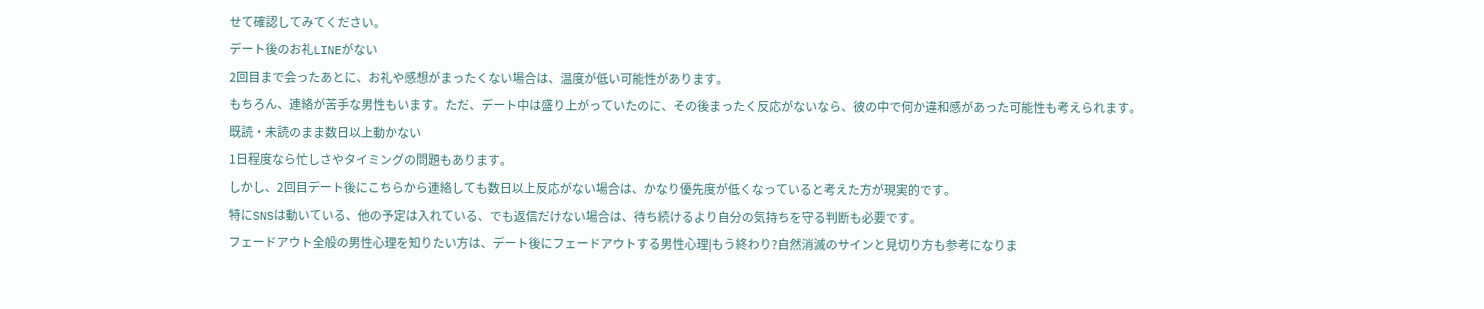せて確認してみてください。
デート後のお礼LINEがない
2回目まで会ったあとに、お礼や感想がまったくない場合は、温度が低い可能性があります。
もちろん、連絡が苦手な男性もいます。ただ、デート中は盛り上がっていたのに、その後まったく反応がないなら、彼の中で何か違和感があった可能性も考えられます。
既読・未読のまま数日以上動かない
1日程度なら忙しさやタイミングの問題もあります。
しかし、2回目デート後にこちらから連絡しても数日以上反応がない場合は、かなり優先度が低くなっていると考えた方が現実的です。
特にSNSは動いている、他の予定は入れている、でも返信だけない場合は、待ち続けるより自分の気持ちを守る判断も必要です。
フェードアウト全般の男性心理を知りたい方は、デート後にフェードアウトする男性心理|もう終わり?自然消滅のサインと見切り方も参考になりま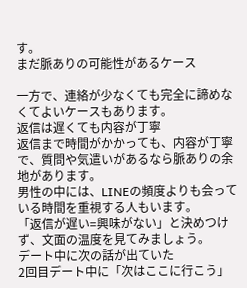す。
まだ脈ありの可能性があるケース

一方で、連絡が少なくても完全に諦めなくてよいケースもあります。
返信は遅くても内容が丁寧
返信まで時間がかかっても、内容が丁寧で、質問や気遣いがあるなら脈ありの余地があります。
男性の中には、LINEの頻度よりも会っている時間を重視する人もいます。
「返信が遅い=興味がない」と決めつけず、文面の温度を見てみましょう。
デート中に次の話が出ていた
2回目デート中に「次はここに行こう」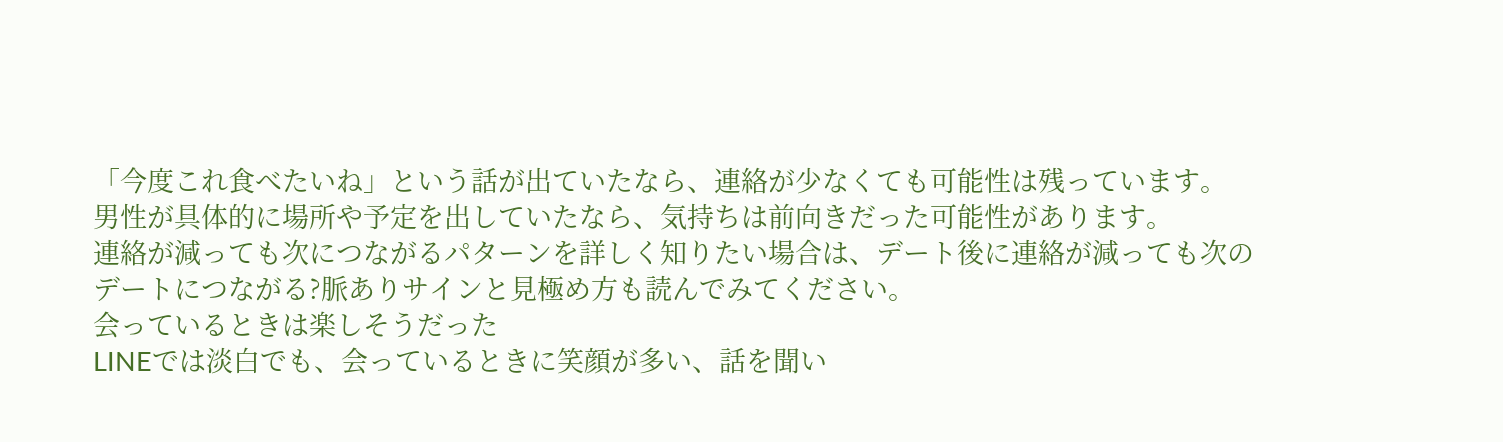「今度これ食べたいね」という話が出ていたなら、連絡が少なくても可能性は残っています。
男性が具体的に場所や予定を出していたなら、気持ちは前向きだった可能性があります。
連絡が減っても次につながるパターンを詳しく知りたい場合は、デート後に連絡が減っても次のデートにつながる?脈ありサインと見極め方も読んでみてください。
会っているときは楽しそうだった
LINEでは淡白でも、会っているときに笑顔が多い、話を聞い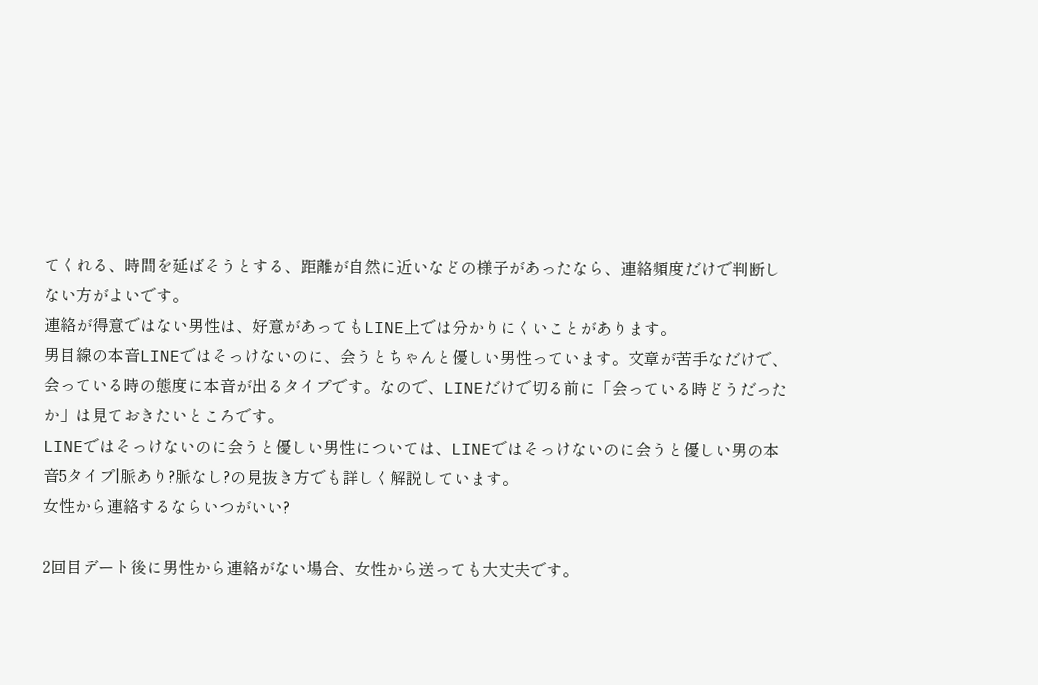てくれる、時間を延ばそうとする、距離が自然に近いなどの様子があったなら、連絡頻度だけで判断しない方がよいです。
連絡が得意ではない男性は、好意があってもLINE上では分かりにくいことがあります。
男目線の本音LINEではそっけないのに、会うとちゃんと優しい男性っています。文章が苦手なだけで、会っている時の態度に本音が出るタイプです。なので、LINEだけで切る前に「会っている時どうだったか」は見ておきたいところです。
LINEではそっけないのに会うと優しい男性については、LINEではそっけないのに会うと優しい男の本音5タイプ|脈あり?脈なし?の見抜き方でも詳しく解説しています。
女性から連絡するならいつがいい?

2回目デート後に男性から連絡がない場合、女性から送っても大丈夫です。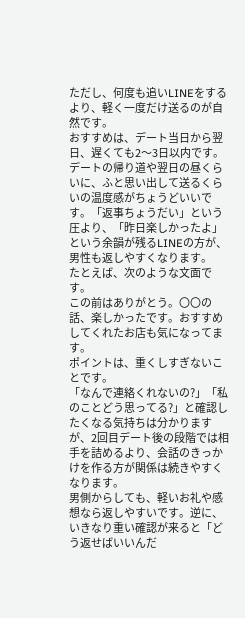ただし、何度も追いLINEをするより、軽く一度だけ送るのが自然です。
おすすめは、デート当日から翌日、遅くても2〜3日以内です。
デートの帰り道や翌日の昼くらいに、ふと思い出して送るくらいの温度感がちょうどいいです。「返事ちょうだい」という圧より、「昨日楽しかったよ」という余韻が残るLINEの方が、男性も返しやすくなります。
たとえば、次のような文面です。
この前はありがとう。〇〇の話、楽しかったです。おすすめしてくれたお店も気になってます。
ポイントは、重くしすぎないことです。
「なんで連絡くれないの?」「私のことどう思ってる?」と確認したくなる気持ちは分かりますが、2回目デート後の段階では相手を詰めるより、会話のきっかけを作る方が関係は続きやすくなります。
男側からしても、軽いお礼や感想なら返しやすいです。逆に、いきなり重い確認が来ると「どう返せばいいんだ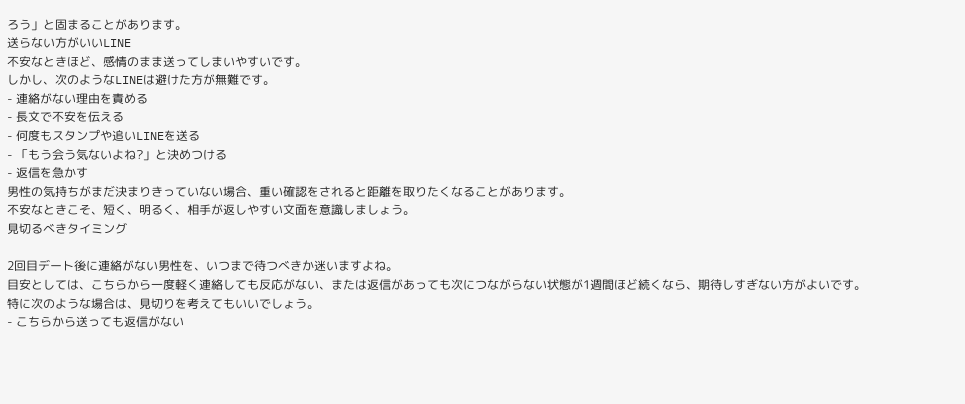ろう」と固まることがあります。
送らない方がいいLINE
不安なときほど、感情のまま送ってしまいやすいです。
しかし、次のようなLINEは避けた方が無難です。
- 連絡がない理由を責める
- 長文で不安を伝える
- 何度もスタンプや追いLINEを送る
- 「もう会う気ないよね?」と決めつける
- 返信を急かす
男性の気持ちがまだ決まりきっていない場合、重い確認をされると距離を取りたくなることがあります。
不安なときこそ、短く、明るく、相手が返しやすい文面を意識しましょう。
見切るべきタイミング

2回目デート後に連絡がない男性を、いつまで待つべきか迷いますよね。
目安としては、こちらから一度軽く連絡しても反応がない、または返信があっても次につながらない状態が1週間ほど続くなら、期待しすぎない方がよいです。
特に次のような場合は、見切りを考えてもいいでしょう。
- こちらから送っても返信がない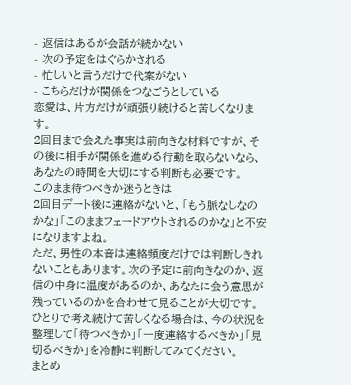- 返信はあるが会話が続かない
- 次の予定をはぐらかされる
- 忙しいと言うだけで代案がない
- こちらだけが関係をつなごうとしている
恋愛は、片方だけが頑張り続けると苦しくなります。
2回目まで会えた事実は前向きな材料ですが、その後に相手が関係を進める行動を取らないなら、あなたの時間を大切にする判断も必要です。
このまま待つべきか迷うときは
2回目デート後に連絡がないと、「もう脈なしなのかな」「このままフェードアウトされるのかな」と不安になりますよね。
ただ、男性の本音は連絡頻度だけでは判断しきれないこともあります。次の予定に前向きなのか、返信の中身に温度があるのか、あなたに会う意思が残っているのかを合わせて見ることが大切です。
ひとりで考え続けて苦しくなる場合は、今の状況を整理して「待つべきか」「一度連絡するべきか」「見切るべきか」を冷静に判断してみてください。
まとめ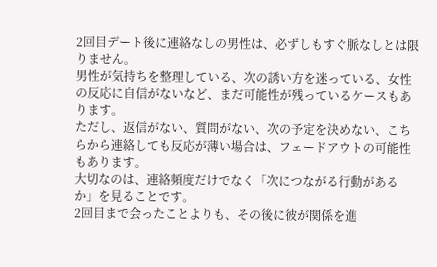2回目デート後に連絡なしの男性は、必ずしもすぐ脈なしとは限りません。
男性が気持ちを整理している、次の誘い方を迷っている、女性の反応に自信がないなど、まだ可能性が残っているケースもあります。
ただし、返信がない、質問がない、次の予定を決めない、こちらから連絡しても反応が薄い場合は、フェードアウトの可能性もあります。
大切なのは、連絡頻度だけでなく「次につながる行動があるか」を見ることです。
2回目まで会ったことよりも、その後に彼が関係を進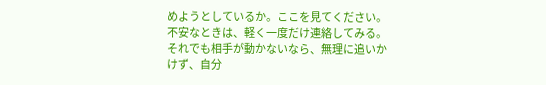めようとしているか。ここを見てください。
不安なときは、軽く一度だけ連絡してみる。それでも相手が動かないなら、無理に追いかけず、自分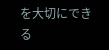を大切にできる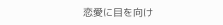恋愛に目を向け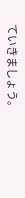ていきましょう。